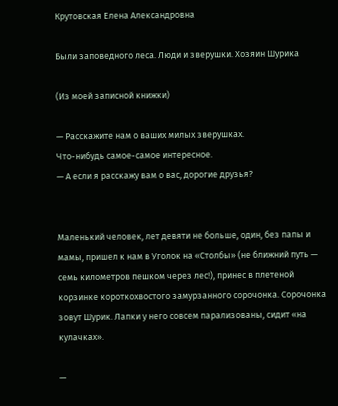Крутовская Елена Александровна

Были заповедного леса. Люди и зверушки. Хозяин Шурика

(Из моей записной книжки)

— Расскажите нам о ваших милых зверушках.
Что-нибудь самое-самое интересное.
— А если я расскажу вам о вас, дорогие друзья?


Маленький человек, лет девяти не больше, один, без папы и мамы, пришел к нам в Уголок на «Столбы» (не ближний путь — семь километров пешком через лес!), принес в плетеной корзинке короткохвостого замурзанного сорочонка. Сорочонка зовут Шурик. Лапки у него совсем парализованы, сидит «на кулачках».

—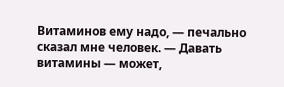Витаминов ему надо, — печально сказал мне человек. — Давать витамины — может,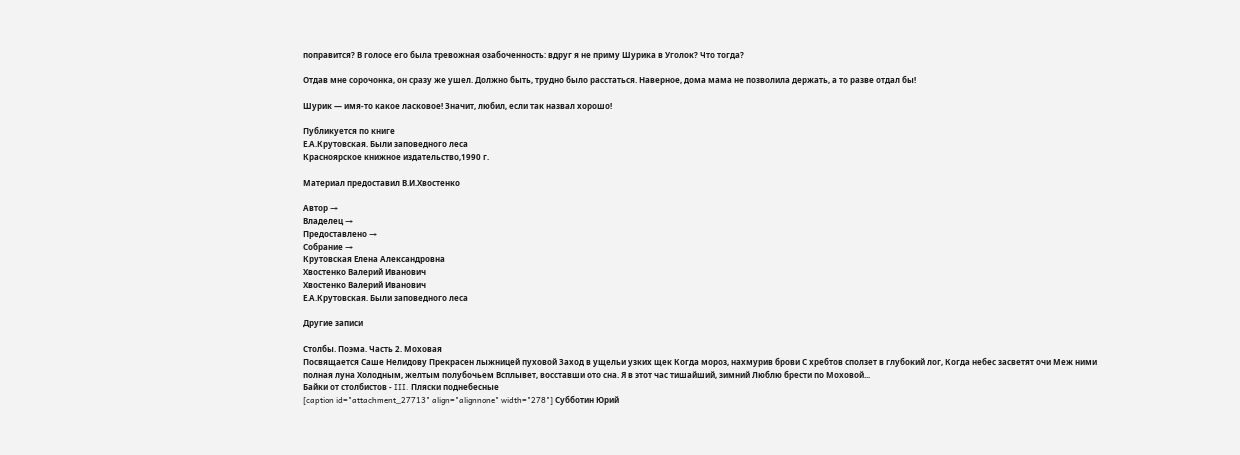поправится? В голосе его была тревожная озабоченность: вдруг я не приму Шурика в Уголок? Что тогда?

Отдав мне сорочонка, он сразу же ушел. Должно быть, трудно было расстаться. Наверное, дома мама не позволила держать, а то разве отдал бы!

Шурик — имя-то какое ласковое! Значит, любил, если так назвал хорошо!

Публикуется по книге
Е.А.Крутовская. Были заповедного леса
Красноярское книжное издательство,1990 г.

Материал предоставил В.И.Хвостенко

Автор →
Владелец →
Предоставлено →
Собрание →
Крутовская Елена Александровна
Хвостенко Валерий Иванович
Хвостенко Валерий Иванович
Е.А.Крутовская. Были заповедного леса

Другие записи

Столбы. Поэма. Часть 2. Моховая
Посвящается Саше Нелидову Прекрасен лыжницей пуховой Заход в ущельи узких щек Когда мороз, нахмурив брови С хребтов сползет в глубокий лог, Когда небес засветят очи Меж ними полная луна Холодным, желтым полубочьем Всплывет, восставши ото сна. Я в этот час тишайший, зимний Люблю брести по Моховой...
Байки от столбистов - III. Пляски поднебесные
[caption id="attachment_27713" align="alignnone" width="278"] Субботин Юрий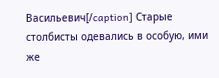Васильевич[/caption] Старые столбисты одевались в особую, ими же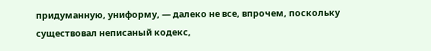придуманную, униформу, — далеко не все, впрочем, поскольку существовал неписаный кодекс,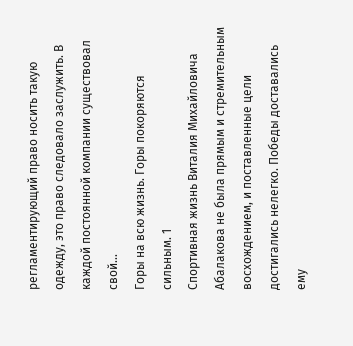регламентирующий право носить такую одежду, это право следовало заслужить. В каждой постоянной компании существовал свой...
Горы на всю жизнь. Горы покоряются сильным. 1
Спортивная жизнь Виталия Михайловича Абалакова не была прямым и стремительным восхождением, и поставленные цели достигались нелегко. Победы доставались ему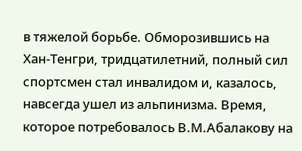в тяжелой борьбе. Обморозившись на Хан-Тенгри, тридцатилетний, полный сил спортсмен стал инвалидом и, казалось, навсегда ушел из альпинизма. Время, которое потребовалось В.М.Абалакову на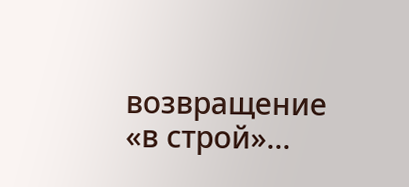возвращение «в строй»...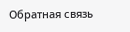Обратная связь